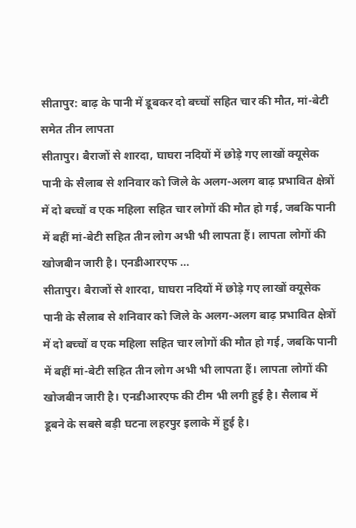सीतापुर: बाढ़ के पानी में डूबकर दो बच्चों सहित चार की मौत, मां-बेटी समेत तीन लापता
सीतापुर। बैराजों से शारदा, घाघरा नदियों में छोड़े गए लाखों क्यूसेक पानी के सैलाब से शनिवार को जिले के अलग-अलग बाढ़ प्रभावित क्षेत्रों में दो बच्चों व एक महिला सहित चार लोगों की मौत हो गई, जबकि पानी में बहीं मां-बेटी सहित तीन लोग अभी भी लापता हैं। लापता लोगों की खोजबीन जारी है। एनडीआरएफ …
सीतापुर। बैराजों से शारदा, घाघरा नदियों में छोड़े गए लाखों क्यूसेक पानी के सैलाब से शनिवार को जिले के अलग-अलग बाढ़ प्रभावित क्षेत्रों में दो बच्चों व एक महिला सहित चार लोगों की मौत हो गई, जबकि पानी में बहीं मां-बेटी सहित तीन लोग अभी भी लापता हैं। लापता लोगों की खोजबीन जारी है। एनडीआरएफ की टीम भी लगी हुई है। सैलाब में डूबने के सबसे बड़ी घटना लहरपुर इलाके में हुई है।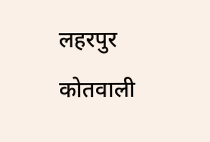लहरपुर कोतवाली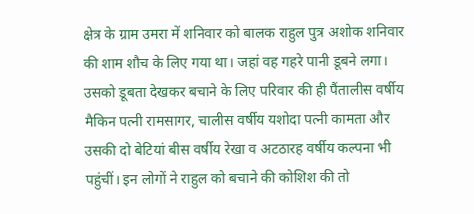क्षेत्र के ग्राम उमरा में शनिवार को बालक राहुल पुत्र अशोक शनिवार की शाम शौच के लिए गया था। जहां वह गहरे पानी डूबने लगा।
उसको डूबता देखकर बचाने के लिए परिवार की ही पैंतालीस वर्षीय मैकिन पत्नी रामसागर, चालीस वर्षीय यशोदा पत्नी कामता और उसकी दो बेटियां बीस वर्षीय रेखा व अटठारह वर्षीय कल्पना भी पहुंचीं। इन लोगों ने राहुल को बचाने की कोशिश की तो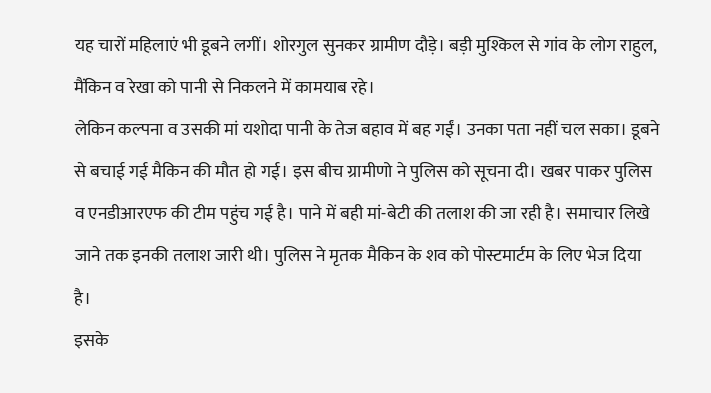यह चारों महिलाएं भी डूबने लगीं। शोरगुल सुनकर ग्रामीण दौड़े। बड़ी मुश्किल से गांव के लोग राहुल, मैंकिन व रेखा को पानी से निकलने में कामयाब रहे।
लेकिन कल्पना व उसकी मां यशोदा पानी के तेज बहाव में बह गईं। उनका पता नहीं चल सका। डूबने से बचाई गई मैकिन की मौत हो गई। इस बीच ग्रामीणो ने पुलिस को सूचना दी। खबर पाकर पुलिस व एनडीआरएफ की टीम पहुंच गई है। पाने में बही मां-बेटी की तलाश की जा रही है। समाचार लिखे जाने तक इनकी तलाश जारी थी। पुलिस ने मृतक मैकिन के शव को पोस्टमार्टम के लिए भेज दिया है।
इसके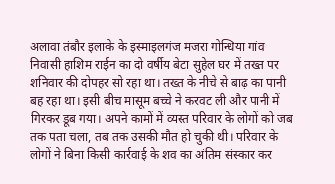अलावा तंबौर इलाके के इस्माइलगंज मजरा गोन्धिया गांव निवासी हाशिम राईन का दो वर्षीय बेटा सुहेल घर में तख्त पर शनिवार की दोपहर सो रहा था। तख्त के नीचे से बाढ़ का पानी बह रहा था। इसी बीच मासूम बच्चे ने करवट ली और पानी में गिरकर डूब गया। अपने कामों में व्यस्त परिवार के लोगों को जब तक पता चला, तब तक उसकी मौत हो चुकी थी। परिवार के लोगों ने बिना किसी कार्रवाई के शव का अंतिम संस्कार कर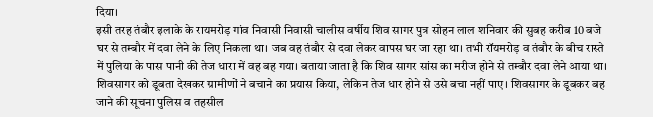दिया।
इसी तरह तंबौर इलाके के रायमरोड़ गांव निवासी निवासी चालीस वर्षीय शिव सागर पुत्र सोहन लाल शनिवार की सुबह करीब 10 बजे घर से तम्बौर में दवा लेने के लिए निकला था। जब वह तंबौर से दवा लेकर वापस घर जा रहा था। तभी रॉयमरोड़ व तंबौर के बीच रास्ते में पुलिया के पास पानी की तेज धारा में वह बह गया। बताया जाता है कि शिव सागर सांस का मरीज होने से तम्बौर दवा लेने आया था। शिवसागर को डूबता देखकर ग्रामीणों ने बचाने का प्रयास किया, लेकिन तेज धार होने से उसे बचा नहीं पाए। शिवसागर के डूबकर बह जाने की सूचना पुलिस व तहसील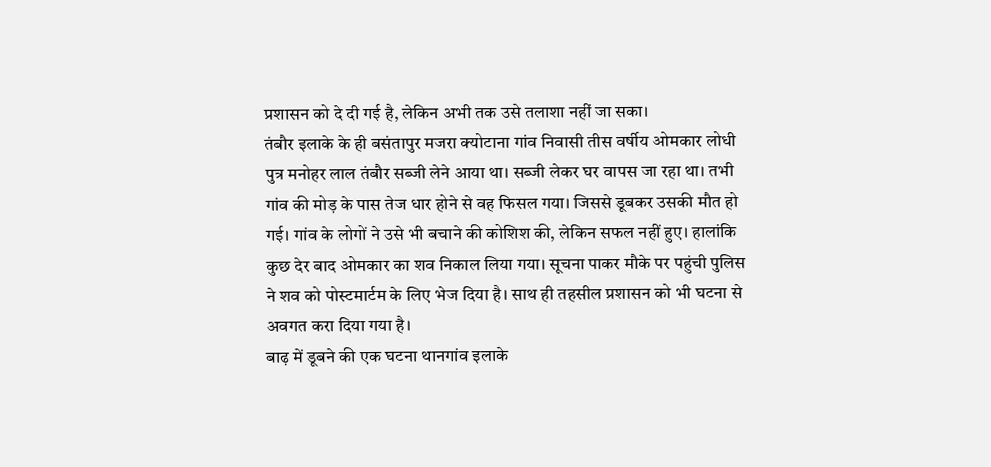प्रशासन को दे दी गई है, लेकिन अभी तक उसे तलाशा नहीं जा सका।
तंबौर इलाके के ही बसंतापुर मजरा क्योटाना गांव निवासी तीस वर्षीय ओमकार लोधी पुत्र मनोहर लाल तंबौर सब्जी लेने आया था। सब्जी लेकर घर वापस जा रहा था। तभी गांव की मोड़ के पास तेज धार होने से वह फिसल गया। जिससे डूबकर उसकी मौत हो गई। गांव के लोगों ने उसे भी बचाने की कोशिश की, लेकिन सफल नहीं हुए। हालांकि कुछ देर बाद ओमकार का शव निकाल लिया गया। सूचना पाकर मौके पर पहुंची पुलिस ने शव को पोस्टमार्टम के लिए भेज दिया है। साथ ही तहसील प्रशासन को भी घटना से अवगत करा दिया गया है।
बाढ़ में डूबने की एक घटना थानगांव इलाके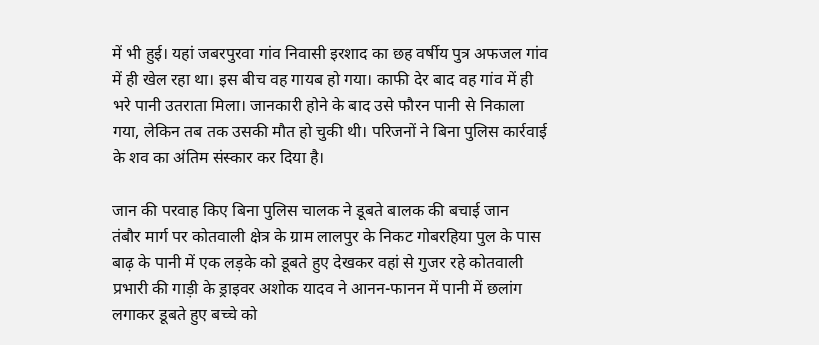में भी हुई। यहां जबरपुरवा गांव निवासी इरशाद का छह वर्षीय पुत्र अफजल गांव में ही खेल रहा था। इस बीच वह गायब हो गया। काफी देर बाद वह गांव में ही भरे पानी उतराता मिला। जानकारी होने के बाद उसे फौरन पानी से निकाला गया, लेकिन तब तक उसकी मौत हो चुकी थी। परिजनों ने बिना पुलिस कार्रवाई के शव का अंतिम संस्कार कर दिया है।

जान की परवाह किए बिना पुलिस चालक ने डूबते बालक की बचाई जान
तंबौर मार्ग पर कोतवाली क्षेत्र के ग्राम लालपुर के निकट गोबरहिया पुल के पास बाढ़ के पानी में एक लड़के को डूबते हुए देखकर वहां से गुजर रहे कोतवाली प्रभारी की गाड़ी के ड्राइवर अशोक यादव ने आनन-फानन में पानी में छलांग लगाकर डूबते हुए बच्चे को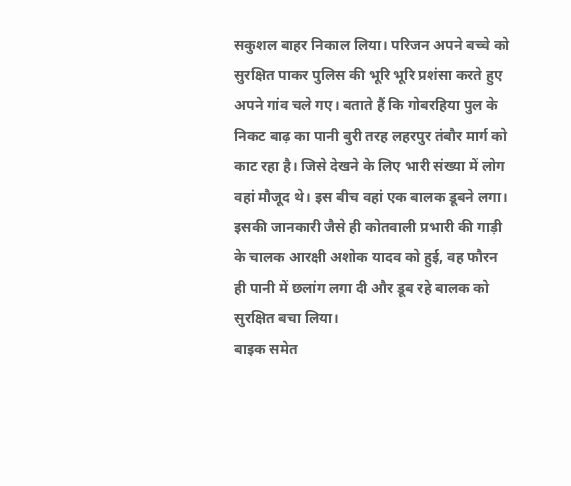सकुशल बाहर निकाल लिया। परिजन अपने बच्चे को सुरक्षित पाकर पुलिस की भूरि भूरि प्रशंसा करते हुए अपने गांव चले गए। बताते हैं कि गोबरहिया पुल के निकट बाढ़ का पानी बुरी तरह लहरपुर तंबौर मार्ग को काट रहा है। जिसे देखने के लिए भारी संख्या में लोग वहां मौजूद थे। इस बीच वहां एक बालक डूबने लगा। इसकी जानकारी जैसे ही कोतवाली प्रभारी की गाड़ी के चालक आरक्षी अशोक यादव को हुई, वह फौरन ही पानी में छलांग लगा दी और डूब रहे बालक को सुरक्षित बचा लिया।
बाइक समेत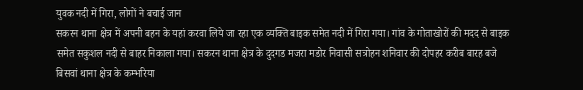युवक नदी में गिरा, लोगों ने बचाई जान
सकरन थाना क्षेत्र में अपनी बहन के यहां करवा लिये जा रहा एक व्यक्ति बाइक समेत नदी में गिरा गया। गांव के गोताखोरों की मदद से बाइक समेत सकुशल नदी से बाहर निकाला गया। सकरन थाना क्षेत्र के दुदगड मजरा मडोर निवासी सत्रोहन शनिवार की दोपहर करीब बारह बजे बिसवां थाना क्षेत्र के कम्भरिया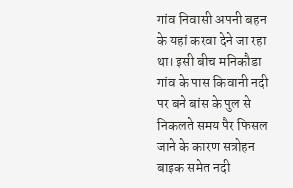गांव निवासी अपनी बहन के यहां करवा देने जा रहा था। इसी बीच मनिकौडा गांव के पास किवानी नदी पर बने बांस के पुल से निकलते समय पैर फिसल जाने के कारण सत्रोहन बाइक समेत नदी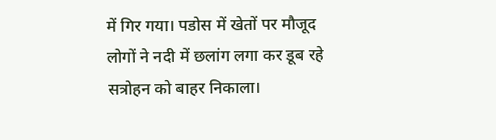में गिर गया। पडोस में खेतों पर मौजूद लोगों ने नदी में छलांग लगा कर डूब रहे सत्रोहन को बाहर निकाला।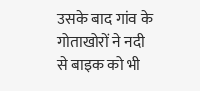उसके बाद गांव के गोताखोरों ने नदी से बाइक को भी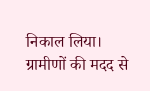निकाल लिया। ग्रामीणों की मदद से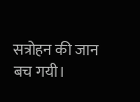सत्रोहन की जान बच गयी।